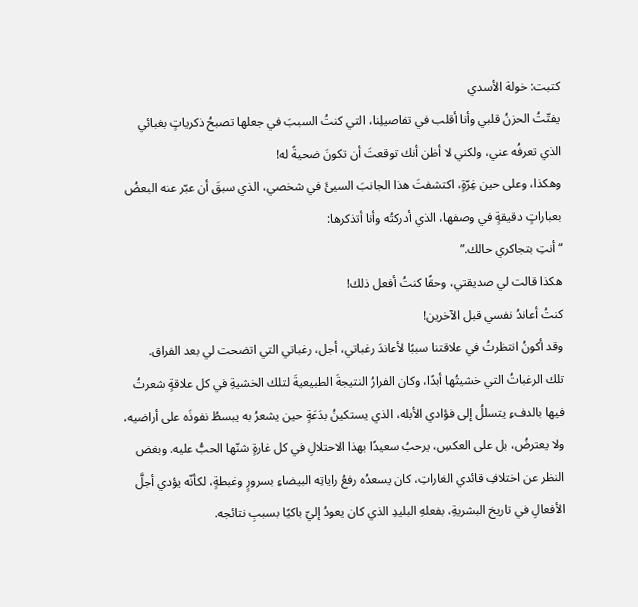كتبت: خولة الأسدي
يفتّتُ الحزنُ قلبي وأنا أقلب في تفاصيلِنا، التي كنتُ السببَ في جعلها تصبحُ ذكرياتٍ بغبائي الذي تعرفُه عني، ولكني لا أظن أنك توقعتَ أن تكونَ ضحيةً له!
وهكذا، وعلى حين غِرّةٍ، اكتشفتَ هذا الجانبَ السيئَ في شخصي، الذي سبقَ أن عبّر عنه البعضُ بعباراتٍ دقيقةٍ في وصفها، الذي أدركتُه وأنا أتذكرها:
“أنتِ بتجاكري حالك.”
هكذا قالت لي صديقتي، وحقًا كنتُ أفعل ذلك!
كنتُ أعاندُ نفسي قبل الآخرين!
وقد أكونُ انتظرتُ في علاقتنا سببًا لأعاندَ رغباتي، أجل، رغباتي التي اتضحت لي بعد الفراق.
تلك الرغباتُ التي خشيتُها أبدًا، وكان الفرارُ النتيجةَ الطبيعيةَ لتلك الخشيةِ في كل علاقةٍ شعرتُ فيها بالدفءِ يتسللُ إلى فؤادي الأبله، الذي يستكينُ بدَعَةٍ حين يشعرُ به يبسطُ نفوذَه على أراضيه، ولا يعترضُ، بل على العكسِ، يرحبُ سعيدًا بهذا الاحتلالِ في كل غارةٍ شنّها الحبُّ عليه. وبغض النظر عن اختلافِ قائدي الغاراتِ، كان يسعدُه رفعُ راياتِه البيضاءِ بسرورٍ وغبطةٍ، لكأنّه يؤدي أجلَّ الأفعالِ في تاريخ البشريةِ، بفعلهِ البليدِ الذي كان يعودُ إليّ باكيًا بسببِ نتائجه.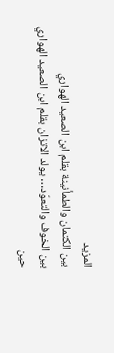المزيد
بين الكتمان والطمأنينة بقلم ابن الصعيد الهواري
بين الخوف والتعوّد… يولد الاتزان بقلم ابن الصعيد الهواري
حين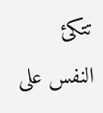تتكئ النفس على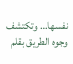نفسها… وتكتشف وجوه الطريق بقلم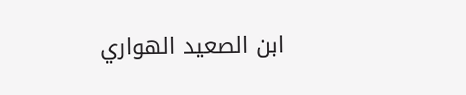ابن الصعيد الهواري